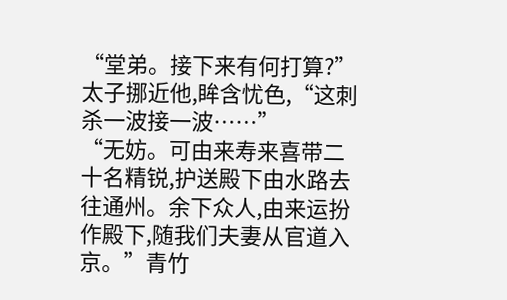“堂弟。接下来有何打算?”太子挪近他,眸含忧色,“这刺杀一波接一波……”
“无妨。可由来寿来喜带二十名精锐,护送殿下由水路去往通州。余下众人,由来运扮作殿下,随我们夫妻从官道入京。”青竹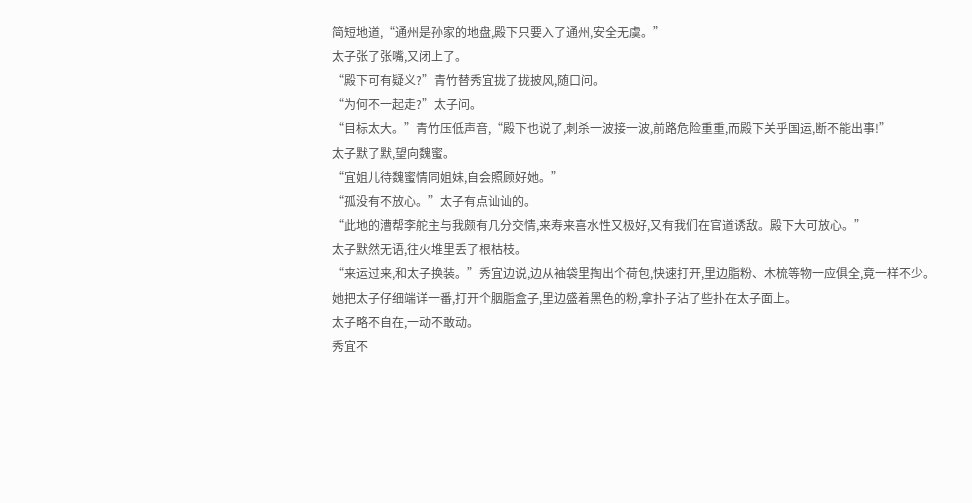简短地道,“通州是孙家的地盘,殿下只要入了通州,安全无虞。”
太子张了张嘴,又闭上了。
“殿下可有疑义?”青竹替秀宜拢了拢披风,随口问。
“为何不一起走?”太子问。
“目标太大。”青竹压低声音,“殿下也说了,刺杀一波接一波,前路危险重重,而殿下关乎国运,断不能出事!”
太子默了默,望向魏蜜。
“宜姐儿待魏蜜情同姐妹,自会照顾好她。”
“孤没有不放心。”太子有点讪讪的。
“此地的漕帮李舵主与我颇有几分交情,来寿来喜水性又极好,又有我们在官道诱敌。殿下大可放心。”
太子默然无语,往火堆里丢了根枯枝。
“来运过来,和太子换装。”秀宜边说,边从袖袋里掏出个荷包,快速打开,里边脂粉、木梳等物一应俱全,竟一样不少。
她把太子仔细端详一番,打开个胭脂盒子,里边盛着黑色的粉,拿扑子沾了些扑在太子面上。
太子略不自在,一动不敢动。
秀宜不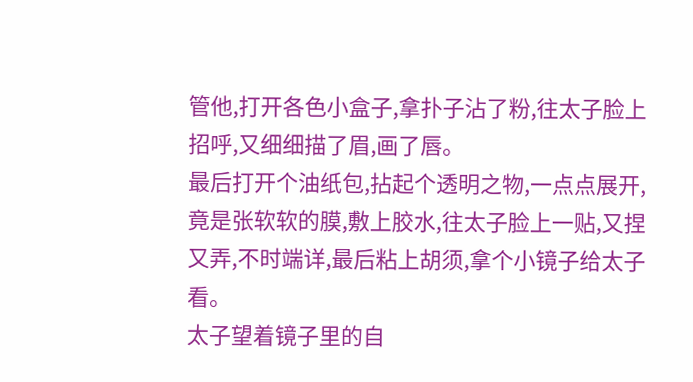管他,打开各色小盒子,拿扑子沾了粉,往太子脸上招呼,又细细描了眉,画了唇。
最后打开个油纸包,拈起个透明之物,一点点展开,竟是张软软的膜,敷上胶水,往太子脸上一贴,又捏又弄,不时端详,最后粘上胡须,拿个小镜子给太子看。
太子望着镜子里的自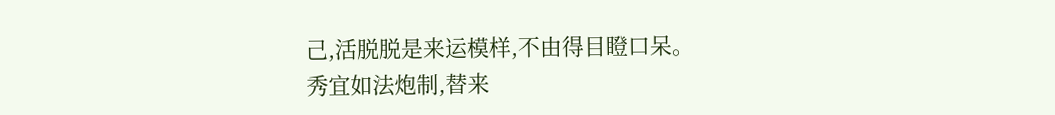己,活脱脱是来运模样,不由得目瞪口呆。
秀宜如法炮制,替来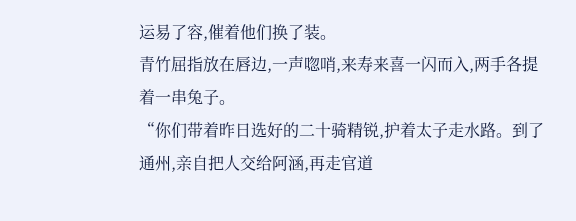运易了容,催着他们换了装。
青竹屈指放在唇边,一声唿哨,来寿来喜一闪而入,两手各提着一串兔子。
“你们带着昨日选好的二十骑精锐,护着太子走水路。到了通州,亲自把人交给阿涵,再走官道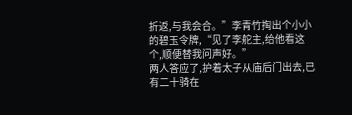折返,与我会合。”李青竹掏出个小小的碧玉令牌,“见了李舵主,给他看这个,顺便替我问声好。”
两人答应了,护着太子从庙后门出去,已有二十骑在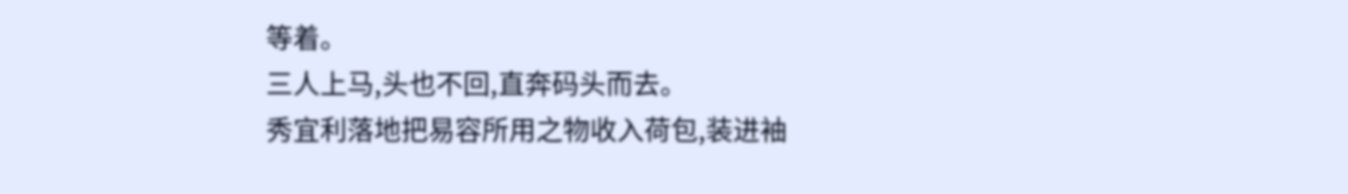等着。
三人上马,头也不回,直奔码头而去。
秀宜利落地把易容所用之物收入荷包,装进袖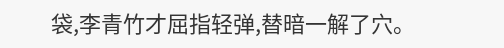袋,李青竹才屈指轻弹,替暗一解了穴。